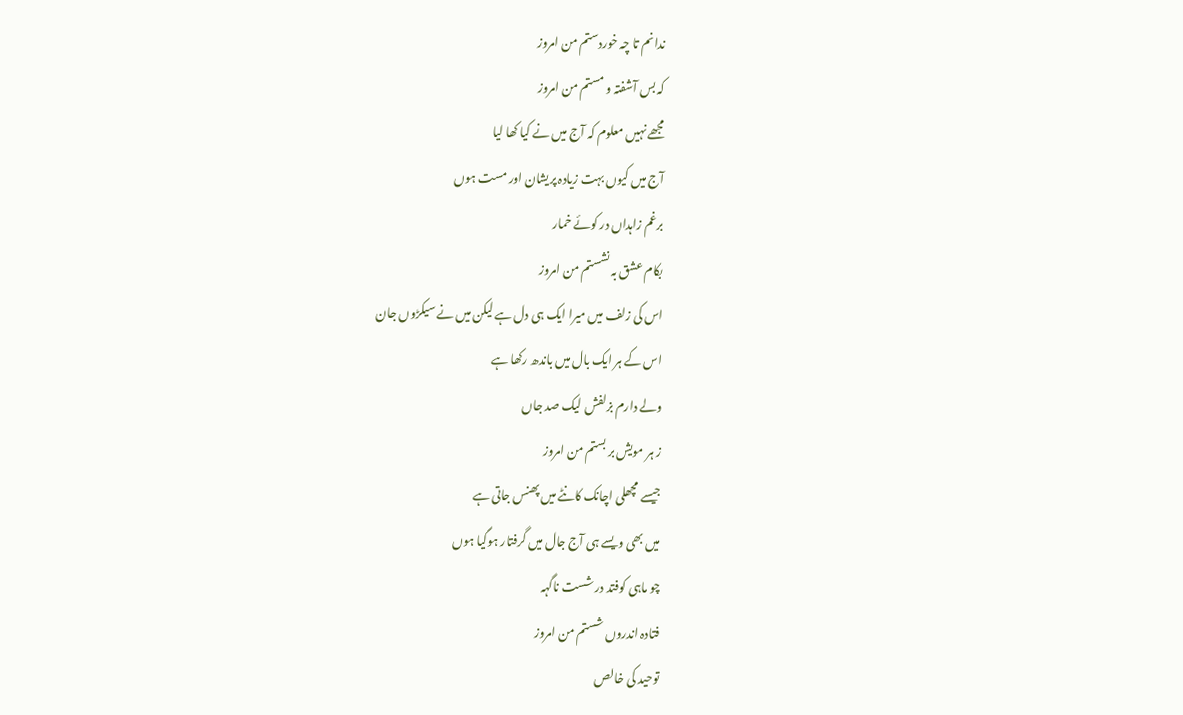ندانم تا چہ خوردستم من امروز
کہ بس آشفتہ و مستم من امروز
مجھے نہیں معلوم کہ آج میں نے کیا کھا لیا
آج میں کیوں بہت زیادہ پریشان اور مست ہوں
برغم زاہداں در کوئے خمار
بکام عشق بہ نشستم من امروز
اس کی زلف میں میرا ایک ہی دل ہے لیکن میں نے سیکڑوں جان
اس کے ہر ایک بال میں باندھ رکھا ہے
ولے دارم بزلفش لیک صد جاں
ز ہر مویش بر بستم من امروز
جیسے مچھلی اچانک کانٹے میں پھنس جاتی ہے
میں بھی ویسے ہی آج جال میں گرفتار ہوگیا ہوں
چو ماہی کوفتد در شست ناگہہ
فتادہ اندروں شستم من امروز
توحید کی خالص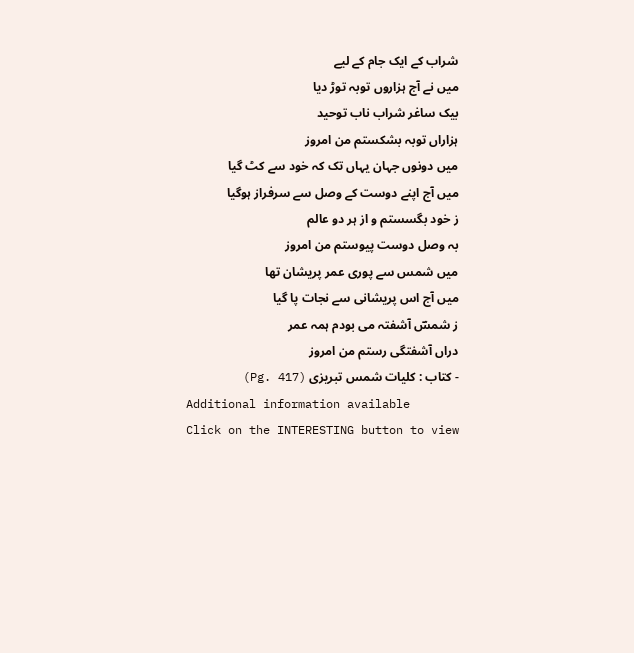شراب کے ایک جام کے لیے
میں نے آج ہزاروں توبہ توڑ دیا
بیک ساغر شراب ناب توحید
ہزاراں توبہ بشکستم من امروز
میں دونوں جہان یہاں تک کہ خود سے کٹ گیا
میں آج اپنے دوست کے وصل سے سرفراز ہوگیا
ز خود بگسستم و از ہر دو عالم
بہ وصل دوست پیوستم من امروز
میں شمس سے پوری عمر پریشان تھا
میں آج اس پریشانی سے نجات پا گیا
ز شمسؔ آشفتہ می بودم ہمہ عمر
دراں آشفتگی رستم من امروز
- کتاب : کلیات شمس تبریزی (Pg. 417)
Additional information available
Click on the INTERESTING button to view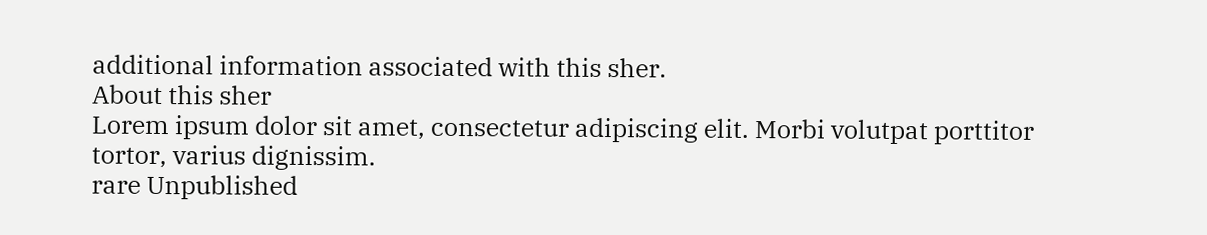additional information associated with this sher.
About this sher
Lorem ipsum dolor sit amet, consectetur adipiscing elit. Morbi volutpat porttitor tortor, varius dignissim.
rare Unpublished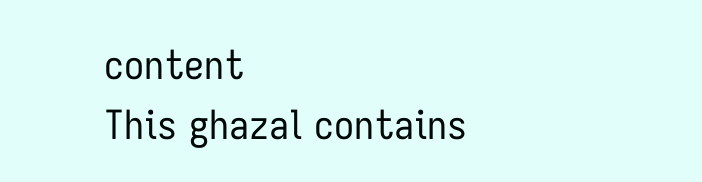content
This ghazal contains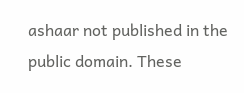ashaar not published in the public domain. These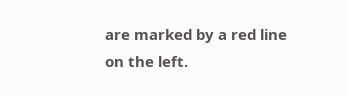are marked by a red line on the left.